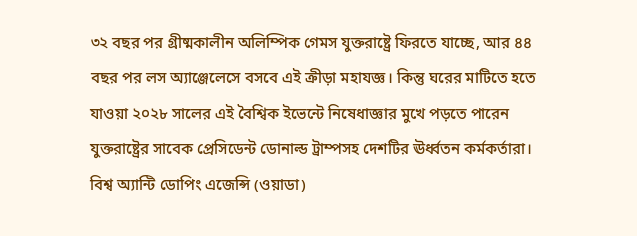৩২ বছর পর গ্রীষ্মকালীন অলিম্পিক গেমস যুক্তরাষ্ট্রে ফিরতে যাচ্ছে, আর ৪৪ বছর পর লস অ্যাঞ্জেলেসে বসবে এই ক্রীড়া মহাযজ্ঞ। কিন্তু ঘরের মাটিতে হতে যাওয়া ২০২৮ সালের এই বৈশ্বিক ইভেন্টে নিষেধাজ্ঞার মুখে পড়তে পারেন যুক্তরাষ্ট্রের সাবেক প্রেসিডেন্ট ডোনাল্ড ট্রাম্পসহ দেশটির ঊর্ধ্বতন কর্মকর্তারা। বিশ্ব অ্যান্টি ডোপিং এজেন্সি (ওয়াডা)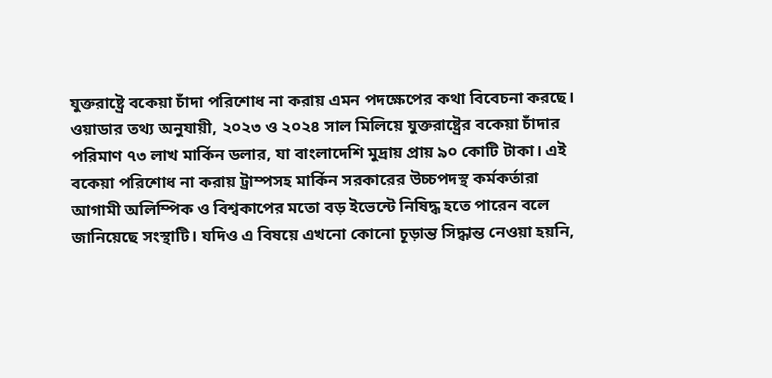যুক্তরাষ্ট্রে বকেয়া চাঁদা পরিশোধ না করায় এমন পদক্ষেপের কথা বিবেচনা করছে।
ওয়াডার তথ্য অনুযায়ী, ২০২৩ ও ২০২৪ সাল মিলিয়ে যুক্তরাষ্ট্রের বকেয়া চাঁদার পরিমাণ ৭৩ লাখ মার্কিন ডলার, যা বাংলাদেশি মুদ্রায় প্রায় ৯০ কোটি টাকা। এই বকেয়া পরিশোধ না করায় ট্রাম্পসহ মার্কিন সরকারের উচ্চপদস্থ কর্মকর্তারা আগামী অলিম্পিক ও বিশ্বকাপের মতো বড় ইভেন্টে নিষিদ্ধ হতে পারেন বলে জানিয়েছে সংস্থাটি। যদিও এ বিষয়ে এখনো কোনো চূড়ান্ত সিদ্ধান্ত নেওয়া হয়নি,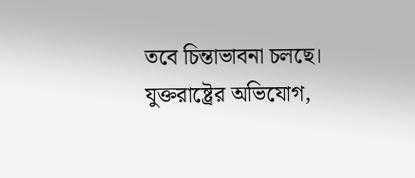তবে চিন্তাভাবনা চলছে।
যুক্তরাষ্ট্রের অভিযোগ,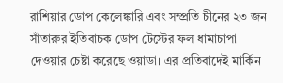রাশিয়ার ডোপ কেলেঙ্কারি এবং সম্প্রতি চীনের ২৩ জন সাঁতারুর ইতিবাচক ডোপ টেস্টের ফল ধামাচাপা দেওয়ার চেষ্টা করেছে ওয়াডা। এর প্রতিবাদেই মার্কিন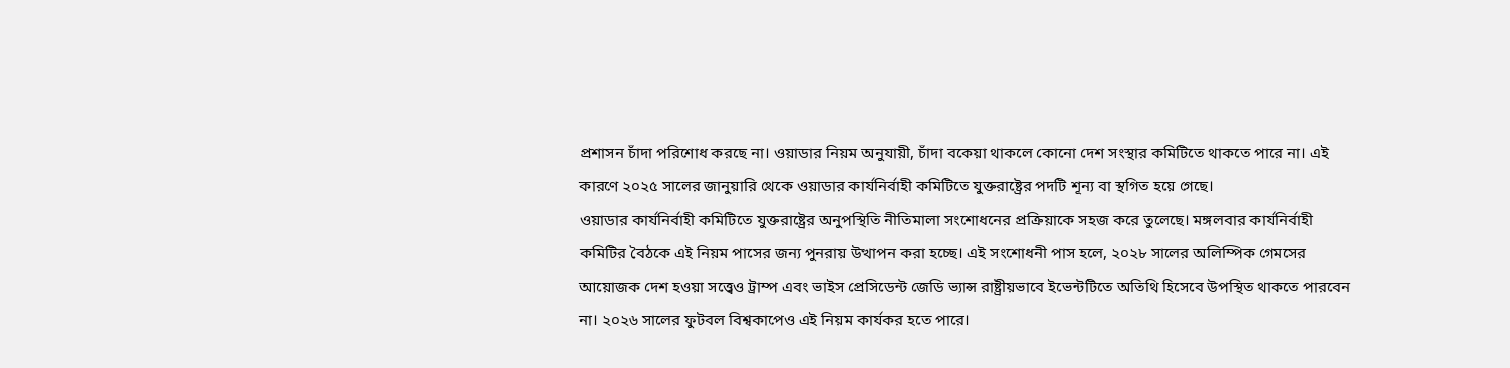প্রশাসন চাঁদা পরিশোধ করছে না। ওয়াডার নিয়ম অনুযায়ী, চাঁদা বকেয়া থাকলে কোনো দেশ সংস্থার কমিটিতে থাকতে পারে না। এই কারণে ২০২৫ সালের জানুয়ারি থেকে ওয়াডার কার্যনির্বাহী কমিটিতে যুক্তরাষ্ট্রের পদটি শূন্য বা স্থগিত হয়ে গেছে।
ওয়াডার কার্যনির্বাহী কমিটিতে যুক্তরাষ্ট্রের অনুপস্থিতি নীতিমালা সংশোধনের প্রক্রিয়াকে সহজ করে তুলেছে। মঙ্গলবার কার্যনির্বাহী কমিটির বৈঠকে এই নিয়ম পাসের জন্য পুনরায় উত্থাপন করা হচ্ছে। এই সংশোধনী পাস হলে, ২০২৮ সালের অলিম্পিক গেমসের আয়োজক দেশ হওয়া সত্ত্বেও ট্রাম্প এবং ভাইস প্রেসিডেন্ট জেডি ভ্যান্স রাষ্ট্রীয়ভাবে ইভেন্টটিতে অতিথি হিসেবে উপস্থিত থাকতে পারবেন না। ২০২৬ সালের ফুটবল বিশ্বকাপেও এই নিয়ম কার্যকর হতে পারে।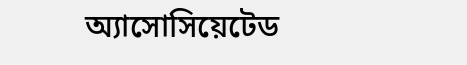অ্যাসোসিয়েটেড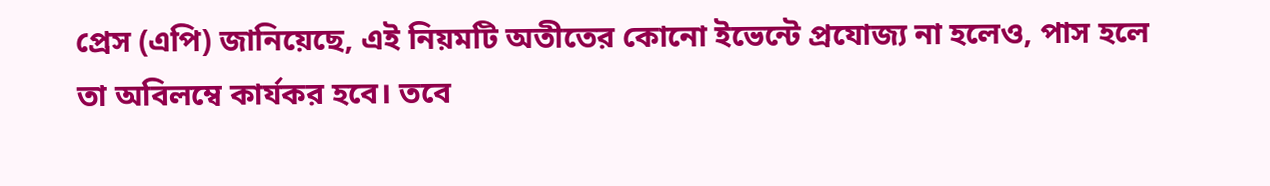প্রেস (এপি) জানিয়েছে, এই নিয়মটি অতীতের কোনো ইভেন্টে প্রযোজ্য না হলেও, পাস হলে তা অবিলম্বে কার্যকর হবে। তবে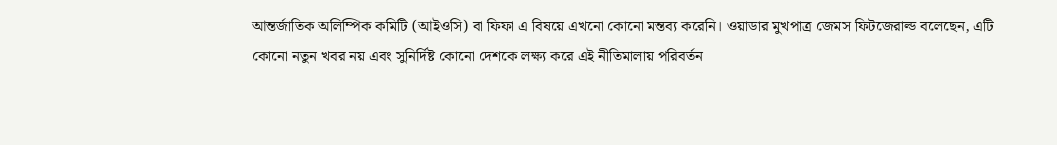আন্তর্জাতিক অলিম্পিক কমিটি (আইওসি) বা ফিফা এ বিষয়ে এখনো কোনো মন্তব্য করেনি। ওয়াডার মুখপাত্র জেমস ফিটজেরাল্ড বলেছেন, এটি কোনো নতুন খবর নয় এবং সুনির্দিষ্ট কোনো দেশকে লক্ষ্য করে এই নীতিমালায় পরিবর্তন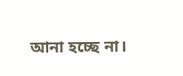আনা হচ্ছে না।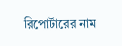রিপোর্টারের নাম